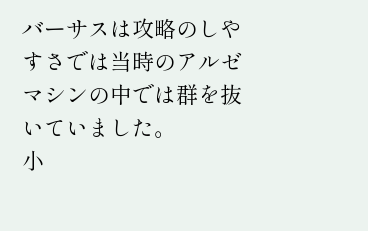バーサスは攻略のしやすさでは当時のアルゼマシンの中では群を抜いていました。
小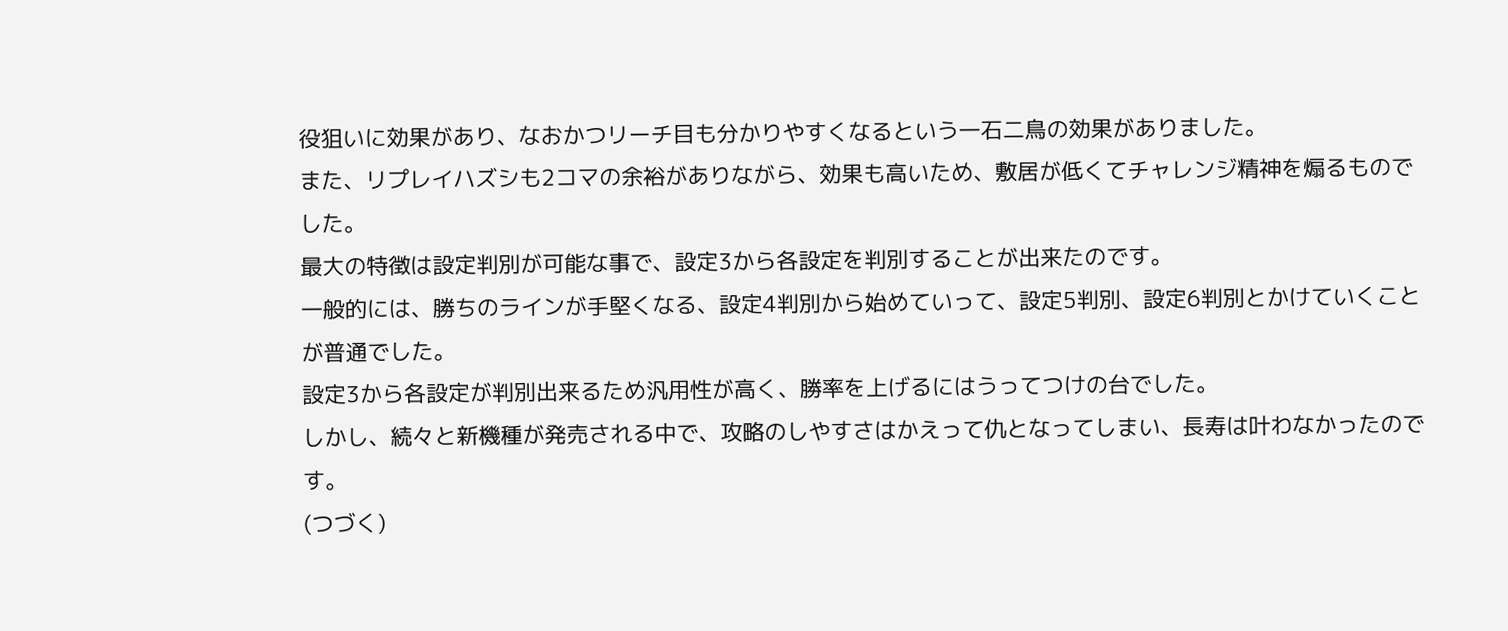役狙いに効果があり、なおかつリーチ目も分かりやすくなるという一石二鳥の効果がありました。
また、リプレイハズシも2コマの余裕がありながら、効果も高いため、敷居が低くてチャレンジ精神を煽るものでした。
最大の特徴は設定判別が可能な事で、設定3から各設定を判別することが出来たのです。
一般的には、勝ちのラインが手堅くなる、設定4判別から始めていって、設定5判別、設定6判別とかけていくことが普通でした。
設定3から各設定が判別出来るため汎用性が高く、勝率を上げるにはうってつけの台でした。
しかし、続々と新機種が発売される中で、攻略のしやすさはかえって仇となってしまい、長寿は叶わなかったのです。
(つづく)